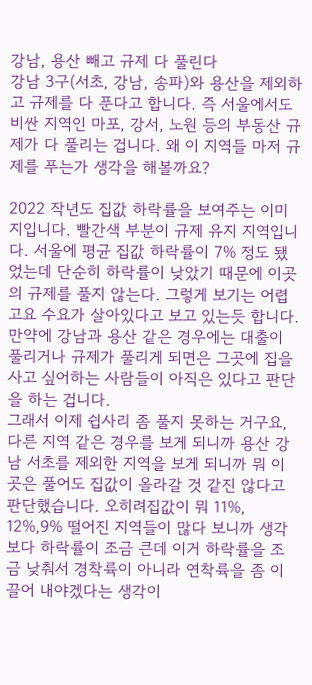강남, 용산 빼고 규제 다 풀린다
강남 3구(서초, 강남, 송파)와 용산을 제외하고 규제를 다 푼다고 합니다. 즉 서울에서도 비싼 지역인 마포, 강서, 노원 등의 부동산 규제가 다 풀리는 겁니다. 왜 이 지역들 마저 규제를 푸는가 생각을 해볼까요?

2022 작년도 집값 하락률을 보여주는 이미지입니다. 빨간색 부분이 규제 유지 지역입니다. 서울에 평균 집값 하락률이 7% 정도 됐었는데 단순히 하락률이 낮았기 때문에 이곳의 규제를 풀지 않는다. 그렇게 보기는 어렵고요 수요가 살아있다고 보고 있는듯 합니다. 만약에 강남과 용산 같은 경우에는 대출이 풀리거나 규제가 풀리게 되면은 그곳에 집을 사고 싶어하는 사람들이 아직은 있다고 판단을 하는 겁니다.
그래서 이제 쉽사리 좀 풀지 못하는 거구요, 다른 지역 같은 경우를 보게 되니까 용산 강남 서초를 제외한 지역을 보게 되니까 뭐 이곳은 풀어도 집값이 올라갈 것 같진 않다고 판단했습니다. 오히려집값이 뭐 11%, 12%,9% 떨어진 지역들이 많다 보니까 생각보다 하락률이 조금 큰데 이거 하락률을 조금 낮춰서 경착륙이 아니라 연착륙을 좀 이끌어 내야겠다는 생각이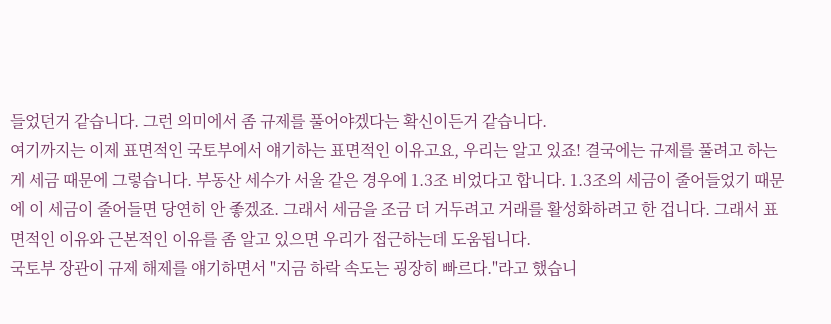들었던거 같습니다. 그런 의미에서 좀 규제를 풀어야겠다는 확신이든거 같습니다.
여기까지는 이제 표면적인 국토부에서 얘기하는 표면적인 이유고요, 우리는 알고 있죠! 결국에는 규제를 풀려고 하는 게 세금 때문에 그렇습니다. 부동산 세수가 서울 같은 경우에 1.3조 비었다고 합니다. 1.3조의 세금이 줄어들었기 때문에 이 세금이 줄어들면 당연히 안 좋겠죠. 그래서 세금을 조금 더 거두려고 거래를 활성화하려고 한 겁니다. 그래서 표면적인 이유와 근본적인 이유를 좀 알고 있으면 우리가 접근하는데 도움됩니다.
국토부 장관이 규제 해제를 얘기하면서 "지금 하락 속도는 굉장히 빠르다."라고 했습니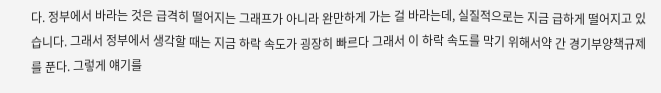다. 정부에서 바라는 것은 급격히 떨어지는 그래프가 아니라 완만하게 가는 걸 바라는데, 실질적으로는 지금 급하게 떨어지고 있습니다. 그래서 정부에서 생각할 때는 지금 하락 속도가 굉장히 빠르다 그래서 이 하락 속도를 막기 위해서약 간 경기부양책규제를 푼다. 그렇게 얘기를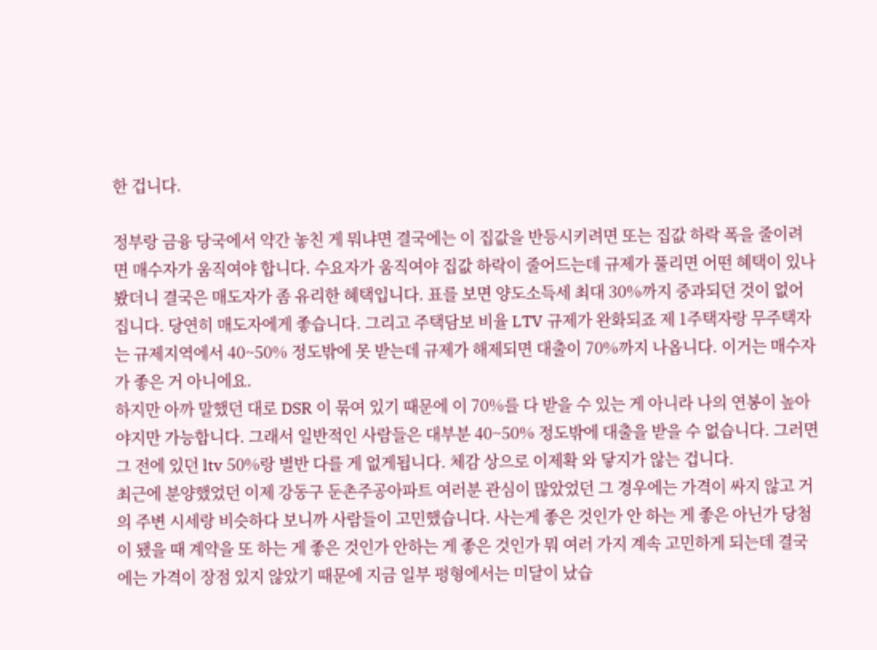한 겁니다.

정부랑 금융 당국에서 약간 놓친 게 뭐냐면 결국에는 이 집값을 반등시키려면 또는 집값 하락 폭을 줄이려면 매수자가 움직여야 합니다. 수요자가 움직여야 집값 하락이 줄어드는데 규제가 풀리면 어떤 혜택이 있나 봤더니 결국은 매도자가 좀 유리한 혜택입니다. 표를 보면 양도소득세 최대 30%까지 중과되던 것이 없어집니다. 당연히 매도자에게 좋습니다. 그리고 주택담보 비율 LTV 규제가 완화되죠 제 1주택자랑 무주택자는 규제지역에서 40~50% 정도밖에 못 받는데 규제가 해제되면 대출이 70%까지 나옵니다. 이거는 매수자가 좋은 거 아니에요.
하지만 아까 말했던 대로 DSR 이 묶여 있기 때문에 이 70%를 다 받을 수 있는 게 아니라 나의 연봉이 높아야지만 가능합니다. 그래서 일반적인 사람들은 대부분 40~50% 정도밖에 대출을 받을 수 없습니다. 그러면 그 전에 있던 ltv 50%랑 별반 다를 게 없게됩니다. 체감 상으로 이제확 와 닿지가 않는 겁니다.
최근에 분양했었던 이제 강동구 둔촌주공아파트 여러분 관심이 많았었던 그 경우에는 가격이 싸지 않고 거의 주변 시세랑 비슷하다 보니까 사람들이 고민했습니다. 사는게 좋은 것인가 안 하는 게 좋은 아닌가 당첨이 됐을 때 계약을 또 하는 게 좋은 것인가 안하는 게 좋은 것인가 뭐 여러 가지 계속 고민하게 되는데 결국에는 가격이 장점 있지 않았기 때문에 지금 일부 평형에서는 미달이 났습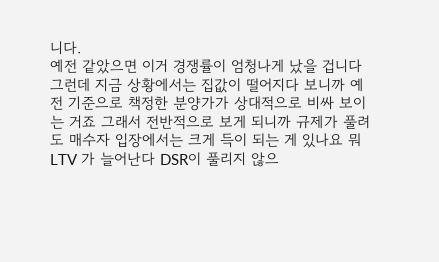니다.
예전 같았으면 이거 경쟁률이 엄청나게 났을 겁니다그런데 지금 상황에서는 집값이 떨어지다 보니까 예전 기준으로 책정한 분양가가 상대적으로 비싸 보이는 거죠 그래서 전반적으로 보게 되니까 규제가 풀려도 매수자 입장에서는 크게 득이 되는 게 있나요 뭐 LTV 가 늘어난다 DSR이 풀리지 않으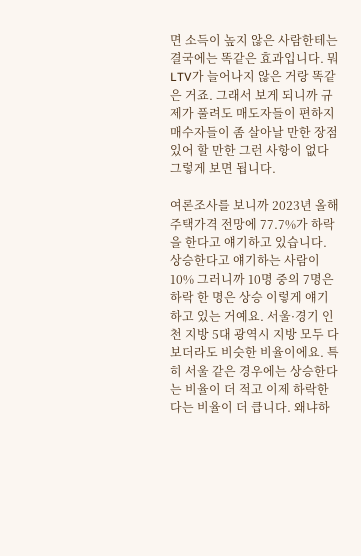면 소득이 높지 않은 사람한테는 결국에는 똑같은 효과입니다. 뭐 LTV가 늘어나지 않은 거랑 똑같은 거죠. 그래서 보게 되니까 규제가 풀려도 매도자들이 편하지 매수자들이 좀 살아날 만한 장점 있어 할 만한 그런 사항이 없다 그렇게 보면 됩니다.

여론조사를 보니까 2023년 올해 주택가격 전망에 77.7%가 하락을 한다고 얘기하고 있습니다. 상승한다고 얘기하는 사람이 10% 그러니까 10명 중의 7명은 하락 한 명은 상승 이렇게 얘기하고 있는 거예요. 서울·경기 인천 지방 5대 광역시 지방 모두 다 보더라도 비슷한 비율이에요. 특히 서울 같은 경우에는 상승한다는 비율이 더 적고 이제 하락한다는 비율이 더 큽니다. 왜냐하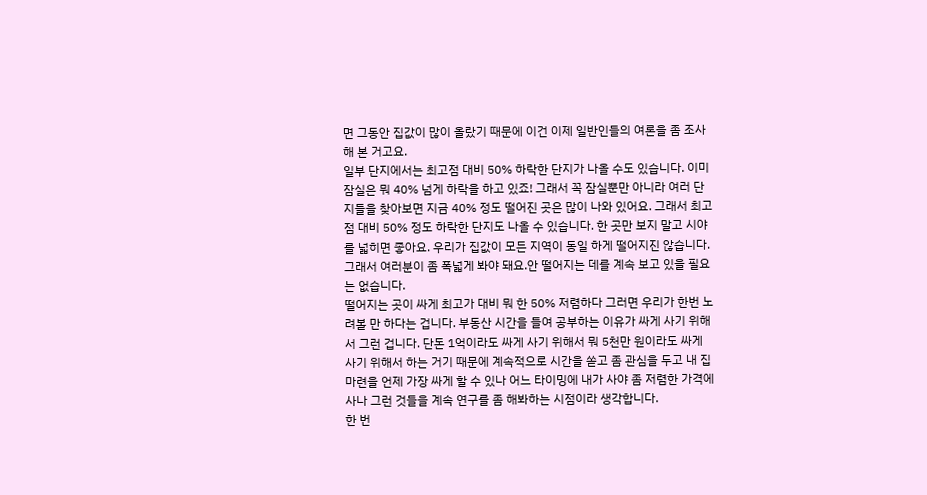면 그동안 집값이 많이 올랐기 때문에 이건 이제 일반인들의 여론을 좀 조사해 본 거고요.
일부 단지에서는 최고점 대비 50% 하락한 단지가 나올 수도 있습니다. 이미 잠실은 뭐 40% 넘게 하락을 하고 있죠! 그래서 꼭 잠실뿐만 아니라 여러 단지들을 찾아보면 지금 40% 정도 떨어진 곳은 많이 나와 있어요. 그래서 최고점 대비 50% 정도 하락한 단지도 나올 수 있습니다. 한 곳만 보지 말고 시야를 넓히면 좋아요. 우리가 집값이 모든 지역이 동일 하게 떨어지진 않습니다. 그래서 여러분이 좀 폭넓게 봐야 돼요.안 떨어지는 데를 계속 보고 있을 필요는 없습니다.
떨어지는 곳이 싸게 최고가 대비 뭐 한 50% 저렴하다 그러면 우리가 한번 노려볼 만 하다는 겁니다. 부동산 시간을 들여 공부하는 이유가 싸게 사기 위해서 그런 겁니다. 단돈 1억이라도 싸게 사기 위해서 뭐 5천만 원이라도 싸게 사기 위해서 하는 거기 때문에 계속적으로 시간을 쏟고 좀 관심을 두고 내 집 마련을 언제 가장 싸게 할 수 있나 어느 타이밍에 내가 사야 좀 저렴한 가격에 사나 그런 것들을 계속 연구를 좀 해봐하는 시점이라 생각합니다.
한 번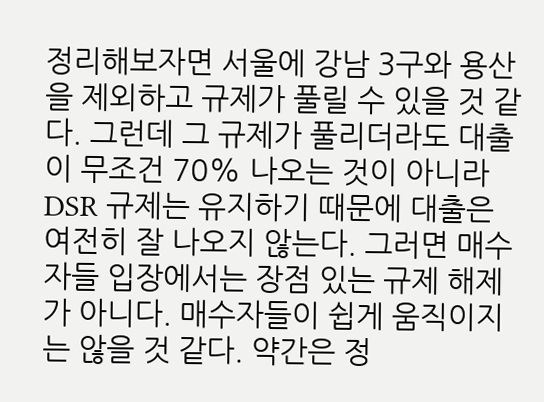정리해보자면 서울에 강남 3구와 용산을 제외하고 규제가 풀릴 수 있을 것 같다. 그런데 그 규제가 풀리더라도 대출이 무조건 70% 나오는 것이 아니라 DSR 규제는 유지하기 때문에 대출은 여전히 잘 나오지 않는다. 그러면 매수자들 입장에서는 장점 있는 규제 해제가 아니다. 매수자들이 쉽게 움직이지는 않을 것 같다. 약간은 정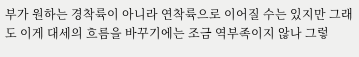부가 원하는 경착륙이 아니라 연착륙으로 이어질 수는 있지만 그래도 이게 대세의 흐름을 바꾸기에는 조금 역부족이지 않나 그렇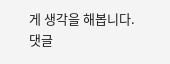게 생각을 해봅니다.
댓글